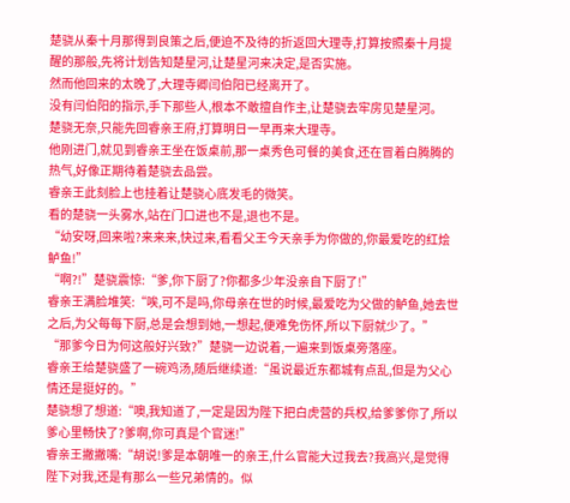楚骁从秦十月那得到良策之后,便迫不及待的折返回大理寺,打算按照秦十月提醒的那般,先将计划告知楚星河,让楚星河来决定,是否实施。
然而他回来的太晚了,大理寺卿闫伯阳已经离开了。
没有闫伯阳的指示,手下那些人,根本不敢擅自作主,让楚骁去牢房见楚星河。
楚骁无奈,只能先回睿亲王府,打算明日一早再来大理寺。
他刚进门,就见到睿亲王坐在饭桌前,那一桌秀色可餐的美食,还在冒着白腾腾的热气,好像正期待着楚骁去品尝。
睿亲王此刻脸上也挂着让楚骁心底发毛的微笑。
看的楚骁一头雾水,站在门口进也不是,退也不是。
“幼安呀,回来啦?来来来,快过来,看看父王今天亲手为你做的,你最爱吃的红烩鲈鱼!”
“啊?!”楚骁震惊:“爹,你下厨了?你都多少年没亲自下厨了!”
睿亲王满脸堆笑:“唉,可不是吗,你母亲在世的时候,最爱吃为父做的鲈鱼,她去世之后,为父每每下厨,总是会想到她,一想起,便难免伤怀,所以下厨就少了。”
“那爹今日为何这般好兴致?”楚骁一边说着,一遍来到饭桌旁落座。
睿亲王给楚骁盛了一碗鸡汤,随后继续道:“虽说最近东都城有点乱,但是为父心情还是挺好的。”
楚骁想了想道:“噢,我知道了,一定是因为陛下把白虎营的兵权,给爹爹你了,所以爹心里畅快了?爹啊,你可真是个官迷!”
睿亲王撇撇嘴:“胡说!爹是本朝唯一的亲王,什么官能大过我去?我高兴,是觉得陛下对我,还是有那么一些兄弟情的。似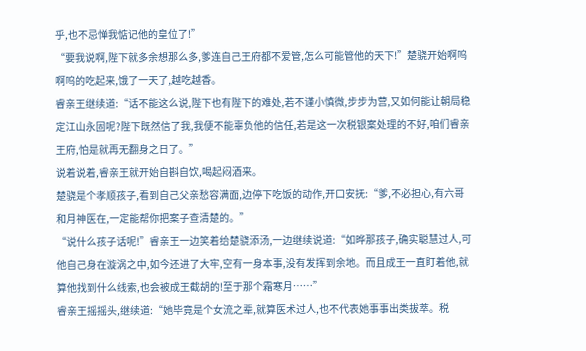乎,也不忌惮我惦记他的皇位了!”
“要我说啊,陛下就多余想那么多,爹连自己王府都不爱管,怎么可能管他的天下!”楚骁开始啊呜啊呜的吃起来,饿了一天了,越吃越香。
睿亲王继续道:“话不能这么说,陛下也有陛下的难处,若不谨小慎微,步步为营,又如何能让朝局稳定江山永固呢?陛下既然信了我,我便不能辜负他的信任,若是这一次税银案处理的不好,咱们睿亲王府,怕是就再无翻身之日了。”
说着说着,睿亲王就开始自斟自饮,喝起闷酒来。
楚骁是个孝顺孩子,看到自己父亲愁容满面,边停下吃饭的动作,开口安抚:“爹,不必担心,有六哥和月神医在,一定能帮你把案子查清楚的。”
“说什么孩子话呢!”睿亲王一边笑着给楚骁添汤,一边继续说道:“如晔那孩子,确实聪慧过人,可他自己身在漩涡之中,如今还进了大牢,空有一身本事,没有发挥到余地。而且成王一直盯着他,就算他找到什么线索,也会被成王截胡的!至于那个霜寒月……”
睿亲王摇摇头,继续道:“她毕竟是个女流之辈,就算医术过人,也不代表她事事出类拔萃。税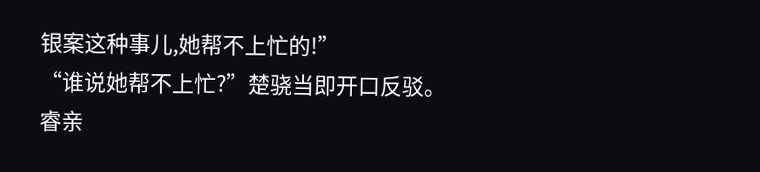银案这种事儿,她帮不上忙的!”
“谁说她帮不上忙?”楚骁当即开口反驳。
睿亲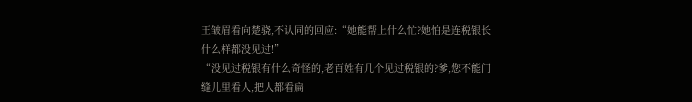王皱眉看向楚骁,不认同的回应:“她能帮上什么忙?她怕是连税银长什么样都没见过!”
“没见过税银有什么奇怪的,老百姓有几个见过税银的?爹,您不能门缝儿里看人,把人都看扁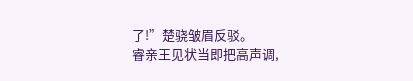了!”楚骁皱眉反驳。
睿亲王见状当即把高声调,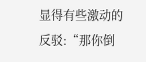显得有些激动的反驳:“那你倒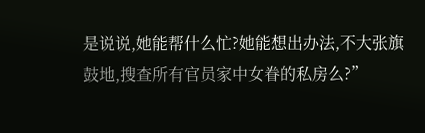是说说,她能帮什么忙?她能想出办法,不大张旗鼓地,搜查所有官员家中女眷的私房么?”